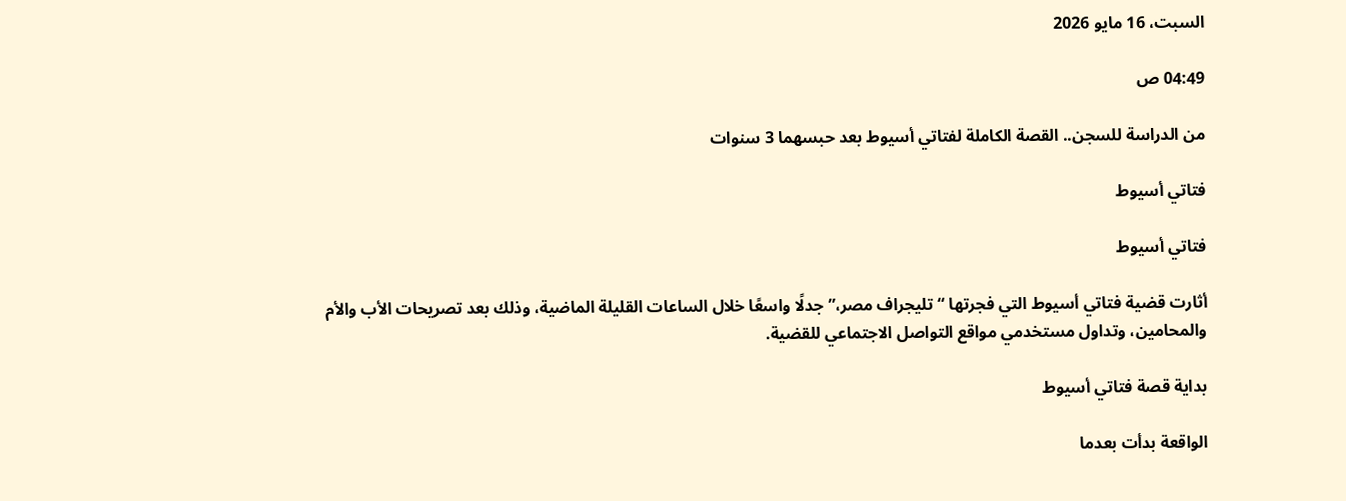السبت، 16 مايو 2026

04:49 ص

من الدراسة للسجن.. القصة الكاملة لفتاتي أسيوط بعد حبسهما 3 سنوات

فتاتي أسيوط

فتاتي أسيوط

أثارت قضية فتاتي أسيوط التي فجرتها “تليجراف مصر،” جدلًا واسعًا خلال الساعات القليلة الماضية، وذلك بعد تصريحات الأب والأم والمحامين، وتداول مستخدمي مواقع التواصل الاجتماعي للقضية.

بداية قصة فتاتي أسيوط

الواقعة بدأت بعدما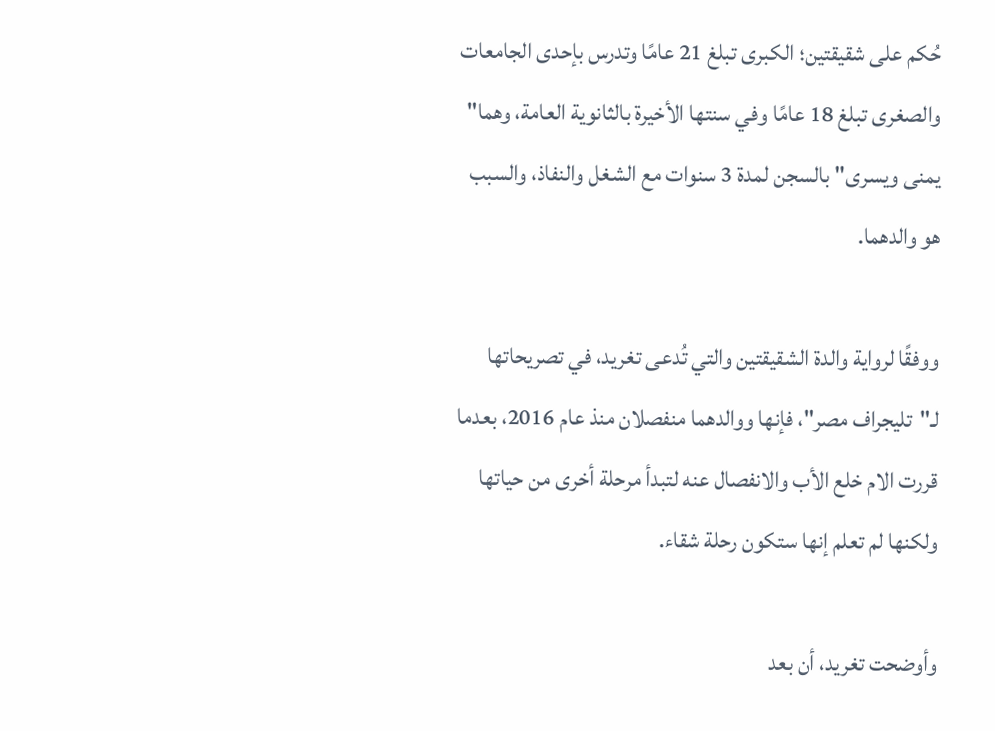حُكم على شقيقتين؛ الكبرى تبلغ 21 عامًا وتدرس بإحدى الجامعات والصغرى تبلغ 18 عامًا وفي سنتها الأخيرة بالثانوية العامة، وهما" يمنى ويسرى" بالسجن لمدة 3 سنوات مع الشغل والنفاذ، والسبب هو والدهما.

ووفقًا لرواية والدة الشقيقتين والتي تُدعى تغريد، في تصريحاتها لـ"تليجراف مصر"، فإنها ووالدهما منفصلان منذ عام 2016، بعدما قررت الام خلع الأب والانفصال عنه لتبدأ مرحلة أخرى من حياتها ولكنها لم تعلم إنها ستكون رحلة شقاء.

وأوضحت تغريد، أن بعد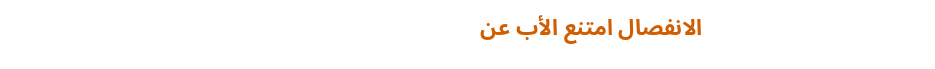الانفصال امتنع الأب عن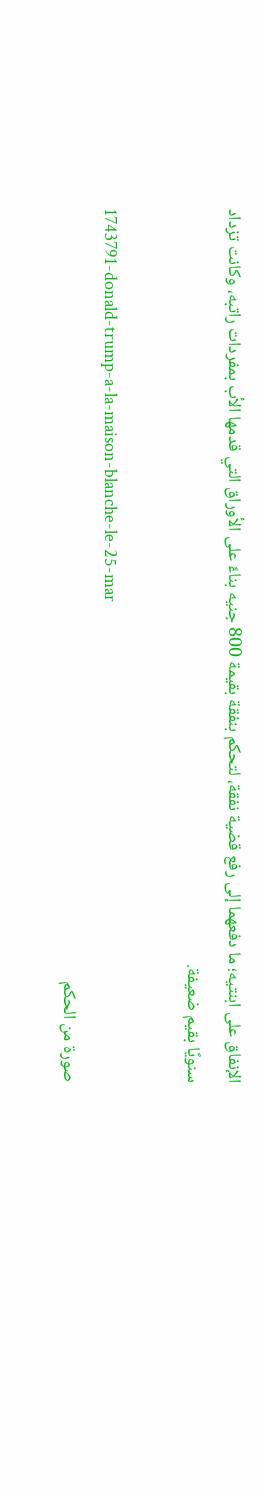الإنفاق على ابنتيه؛ ما دفعهما إلى رفع قضية نفقة، لتحكم بنفقة بقيمة 800 جنيه بناءً على الأوراق التي قدمها الأب بمفردات راتبه، وكانت تزداد سنويًا بقيم ضعيفة.

1743791-donald-trump-a-la-maison-blanche-le-25-mar
صورة من الحكم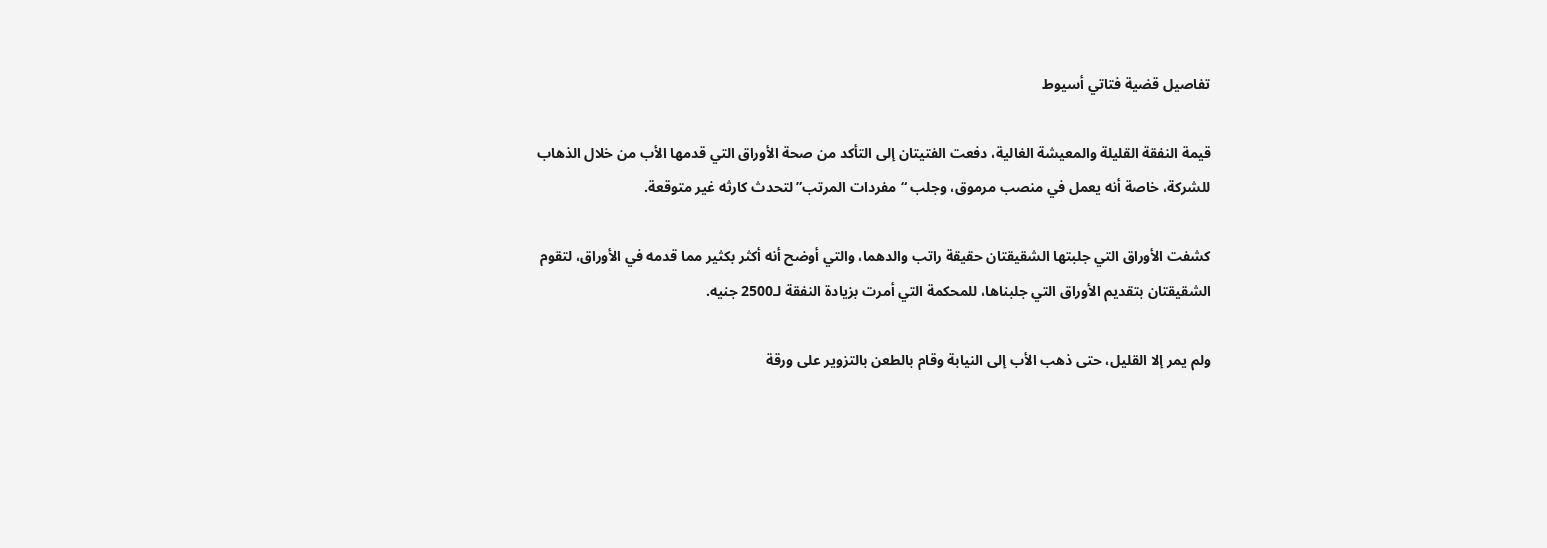تفاصيل قضية فتاتي أسيوط

قيمة النفقة القليلة والمعيشة الغالية، دفعت الفتيتان إلى التأكد من صحة الأوراق التي قدمها الأب من خلال الذهاب للشركة، خاصة أنه يعمل في منصب مرموق، وجلب “مفردات المرتب” لتحدث كارثه غير متوقعة.

كشفت الأوراق التي جلبتها الشقيقتان حقيقة راتب والدهما، والتي أوضح أنه أكثر بكثير مما قدمه في الأوراق، لتقوم الشقيقتان بتقديم الأوراق التي جلبناها، للمحكمة التي أمرت بزيادة النفقة لـ2500 جنيه.

ولم يمر إلا القليل، حتى ذهب الأب إلى النيابة وقام بالطعن بالتزوير على ورقة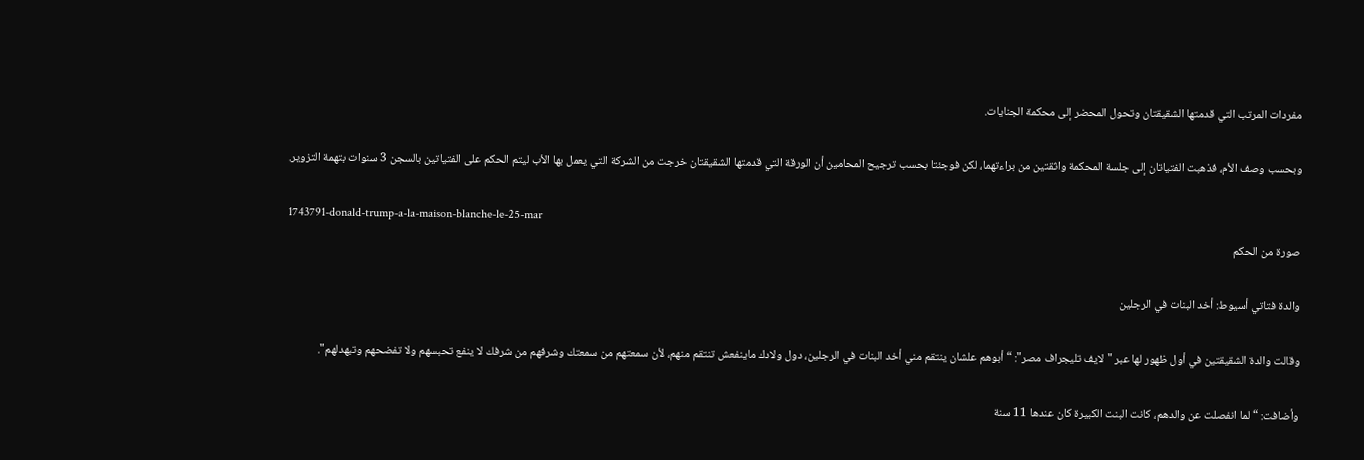مفردات المرتب التي قدمتها الشقيقتان وتحول المحضر إلى محكمة الجنايات.

وبحسب وصف الأم، فذهبت الفتياتان إلى جلسة المحكمة واثقتين من براءتهما، لكن فوجئتا بحسب ترجيح المحامين أن الورقة التي قدمتها الشقيقتان خرجت من الشركة التي يعمل بها الأب ليتم الحكم على الفتياتين بالسجن 3 سنوات بتهمة التزوير.

1743791-donald-trump-a-la-maison-blanche-le-25-mar
صورة من الحكم

والدة فتاتي أسيوط: أخد البنات في الرجلين

وقالت والدة الشقيقتين في أول ظهور لها عبر "لايف تليجراف مصر": “أبوهم علشان ينتقم مني أخد البنات في الرجلين، دول ولادك ماينفعش تنتقم منهم، لأن سمعتهم من سمعتك وشرفهم من شرفك لا ينفع تحبسهم ولا تفضحهم وتبهدلهم".

وأضافت: “لما انفصلت عن والدهم، كانت البنت الكبيرة كان عندها 11 سنة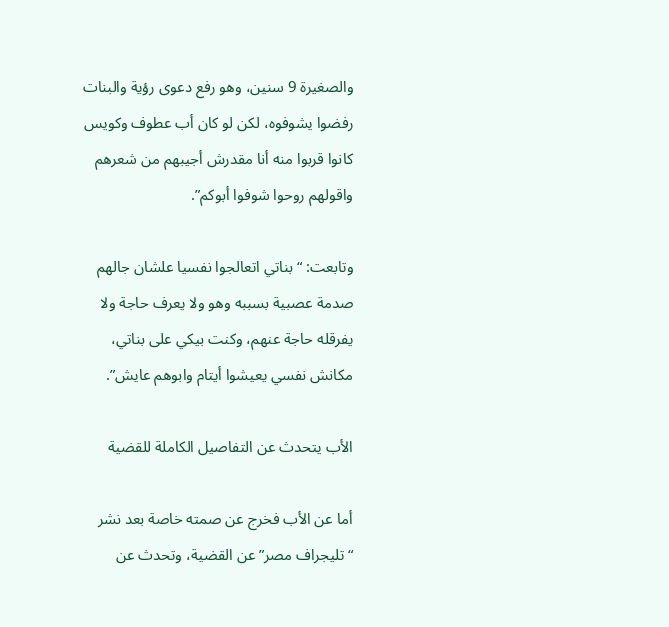والصغيرة 9 سنين، وهو رفع دعوى رؤية والبنات رفضوا يشوفوه، لكن لو كان أب عطوف وكويس كانوا قربوا منه أنا مقدرش أجيبهم من شعرهم واقولهم روحوا شوفوا أبوكم”.

وتابعت: “بناتي اتعالجوا نفسيا علشان جالهم صدمة عصبية بسببه وهو ولا يعرف حاجة ولا يفرقله حاجة عنهم، وكنت بيكي على بناتي، مكانش نفسي يعيشوا أيتام وابوهم عايش”.

الأب يتحدث عن التفاصيل الكاملة للقضية

أما عن الأب فخرج عن صمته خاصة بعد نشر “تليجراف مصر” عن القضية، وتحدث عن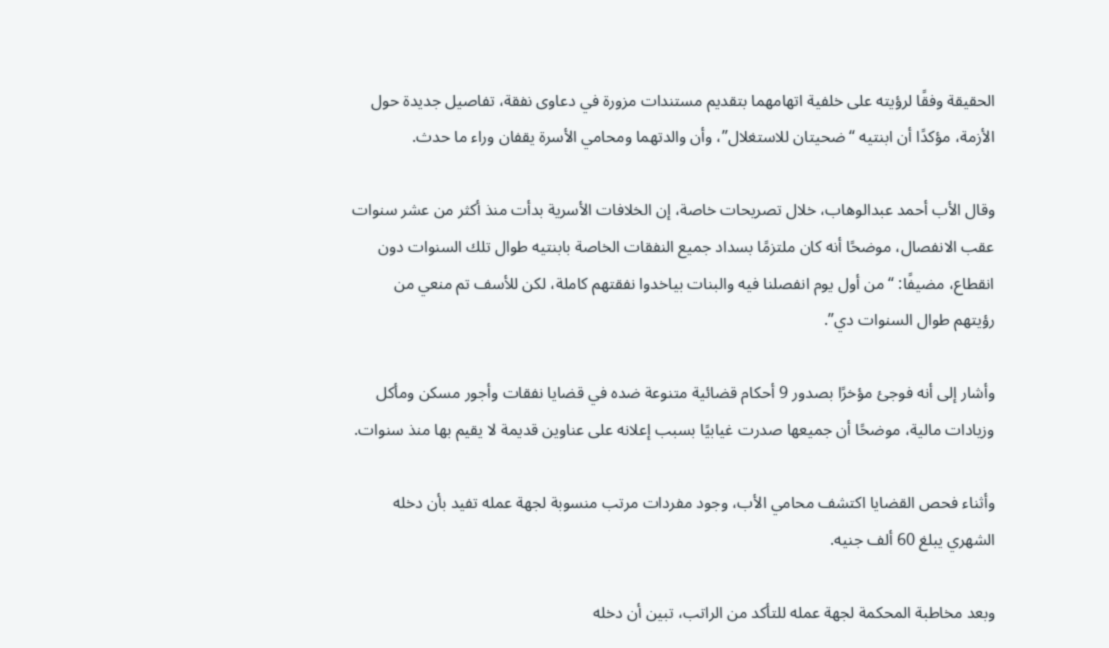الحقيقة وفقًا لرؤيته على خلفية اتهامهما بتقديم مستندات مزورة في دعاوى نفقة، تفاصيل جديدة حول الأزمة، مؤكدًا أن ابنتيه “ضحيتان للاستغلال”، وأن والدتهما ومحامي الأسرة يقفان وراء ما حدث.

وقال الأب أحمد عبدالوهاب، خلال تصريحات خاصة، إن الخلافات الأسرية بدأت منذ أكثر من عشر سنوات عقب الانفصال، موضحًا أنه كان ملتزمًا بسداد جميع النفقات الخاصة بابنتيه طوال تلك السنوات دون انقطاع، مضيفًا: “من أول يوم انفصلنا فيه والبنات بياخدوا نفقتهم كاملة، لكن للأسف تم منعي من رؤيتهم طوال السنوات دي”.

وأشار إلى أنه فوجئ مؤخرًا بصدور 9 أحكام قضائية متنوعة ضده في قضايا نفقات وأجور مسكن ومأكل وزيادات مالية، موضحًا أن جميعها صدرت غيابيًا بسبب إعلانه على عناوين قديمة لا يقيم بها منذ سنوات.

وأثناء فحص القضايا اكتشف محامي الأب، وجود مفردات مرتب منسوبة لجهة عمله تفيد بأن دخله الشهري يبلغ 60 ألف جنيه.

وبعد مخاطبة المحكمة لجهة عمله للتأكد من الراتب، تبين أن دخله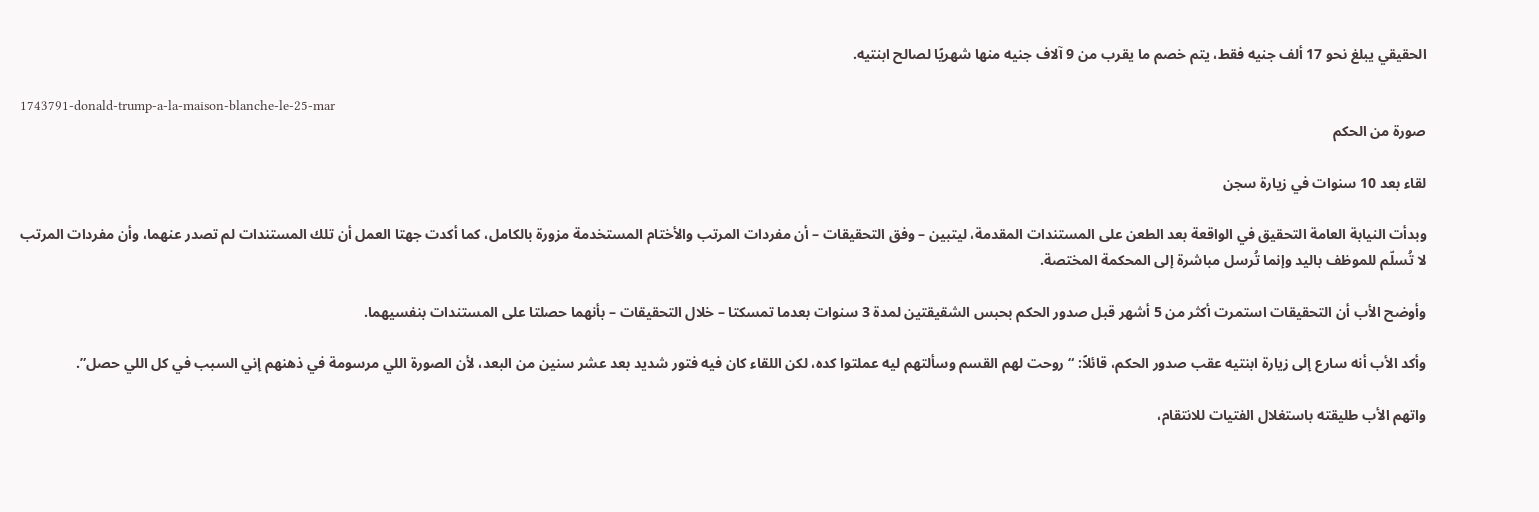الحقيقي يبلغ نحو 17 ألف جنيه فقط، يتم خصم ما يقرب من 9 آلاف جنيه منها شهريًا لصالح ابنتيه.

1743791-donald-trump-a-la-maison-blanche-le-25-mar
صورة من الحكم

لقاء بعد 10 سنوات في زيارة سجن

وبدأت النيابة العامة التحقيق في الواقعة بعد الطعن على المستندات المقدمة، ليتبين – وفق التحقيقات – أن مفردات المرتب والأختام المستخدمة مزورة بالكامل، كما أكدت جهتا العمل أن تلك المستندات لم تصدر عنهما، وأن مفردات المرتب لا تُسلّم للموظف باليد وإنما تُرسل مباشرة إلى المحكمة المختصة.

وأوضح الأب أن التحقيقات استمرت أكثر من 5 أشهر قبل صدور الحكم بحبس الشقيقتين لمدة 3 سنوات بعدما تمسكتا – خلال التحقيقات – بأنهما حصلتا على المستندات بنفسيهما.

وأكد الأب أنه سارع إلى زيارة ابنتيه عقب صدور الحكم، قائلاً: “روحت لهم القسم وسألتهم ليه عملتوا كده، لكن اللقاء كان فيه فتور شديد بعد عشر سنين من البعد، لأن الصورة اللي مرسومة في ذهنهم إني السبب في كل اللي حصل”.

واتهم الأب طليقته باستغلال الفتيات للانتقام،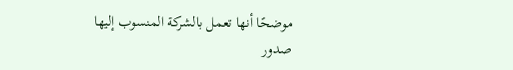موضحًا أنها تعمل بالشركة المنسوب إليها صدور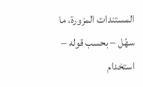المستندات المزورة، ما سهّل – بحسب قوله – استخدام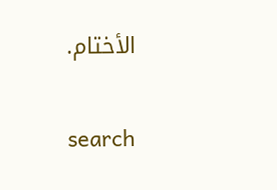الأختام.

search